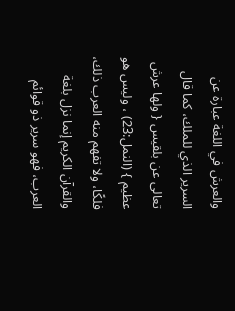والعرش في اللغة عبارة عن السرير الذي للملك، كما قال تعالى عن بلقيس { ولها عرش عظيم } (النمل:23) ، وليس هو فلكًا، ولا تفهم منه العرب ذلك، والقرآن الكريم إنما نزل بلغة العرب، فهو سرير ذو قوائم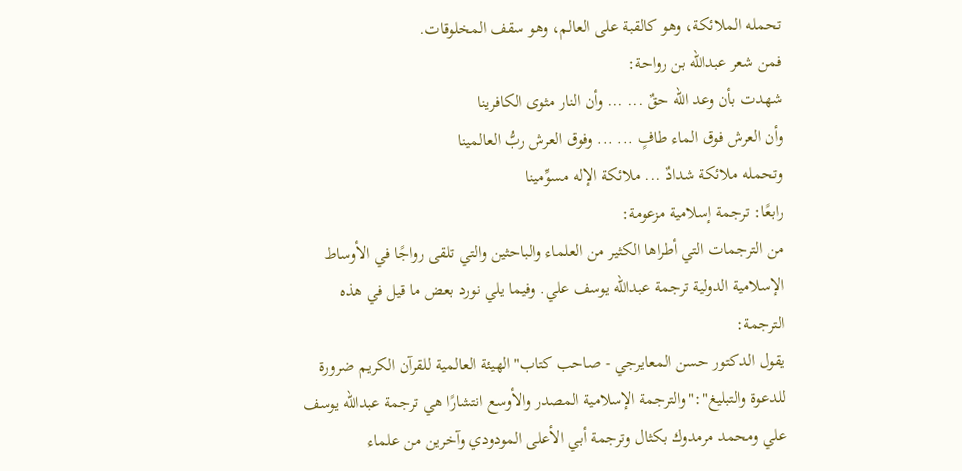تحمله الملائكة، وهو كالقبة على العالم، وهو سقف المخلوقات.
فمن شعر عبدالله بن رواحة:
شهدت بأن وعد الله حقٌ ... ... وأن النار مثوى الكافرينا
وأن العرش فوق الماء طافٍ ... ... وفوق العرش ربُّ العالمينا
وتحمله ملائكة شدادٌ ... ملائكة الإله مسوِّمينا
رابعًا: ترجمة إسلامية مزعومة:
من الترجمات التي أطراها الكثير من العلماء والباحثين والتي تلقى رواجًا في الأوساط الإسلامية الدولية ترجمة عبدالله يوسف علي. وفيما يلي نورد بعض ما قيل في هذه الترجمة:
يقول الدكتور حسن المعايرجي - صاحب كتاب"الهيئة العالمية للقرآن الكريم ضرورة للدعوة والتبليغ":"والترجمة الإسلامية المصدر والأوسع انتشارًا هي ترجمة عبدالله يوسف علي ومحمد مرمدوك بكثال وترجمة أبي الأعلى المودودي وآخرين من علماء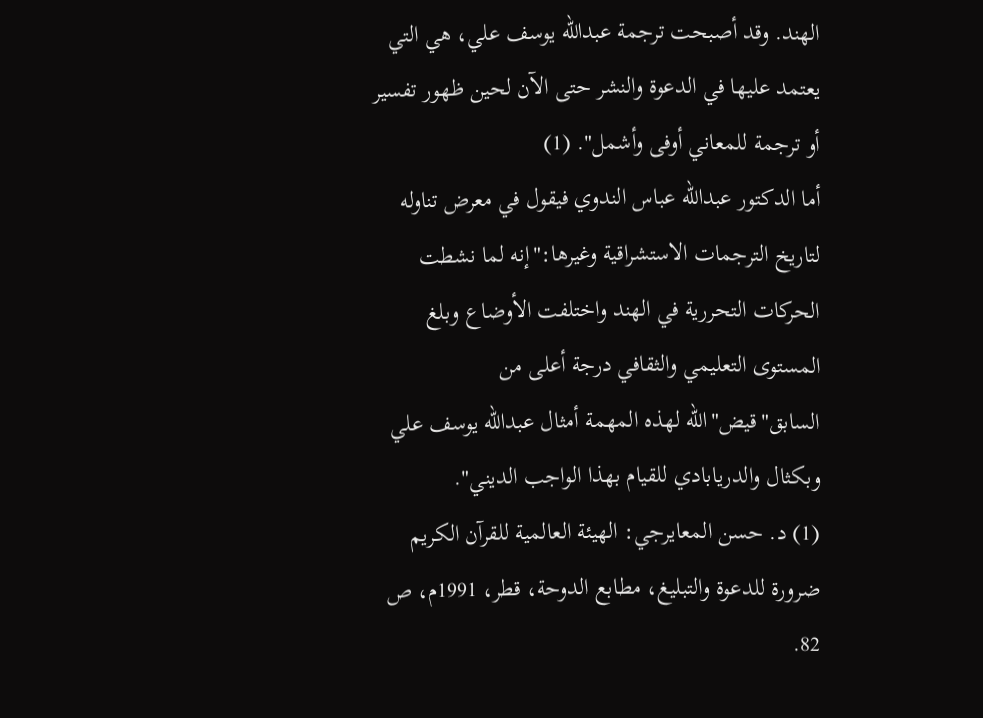الهند. وقد أصبحت ترجمة عبدالله يوسف علي، هي التي يعتمد عليها في الدعوة والنشر حتى الآن لحين ظهور تفسير أو ترجمة للمعاني أوفى وأشمل". (1)
أما الدكتور عبدالله عباس الندوي فيقول في معرض تناوله لتاريخ الترجمات الاستشراقية وغيرها:"إنه لما نشطت الحركات التحررية في الهند واختلفت الأوضاع وبلغ المستوى التعليمي والثقافي درجة أعلى من السابق"قيض"الله لهذه المهمة أمثال عبدالله يوسف علي وبكثال والدريابادي للقيام بهذا الواجب الديني".
(1) د. حسن المعايرجي: الهيئة العالمية للقرآن الكريم ضرورة للدعوة والتبليغ، مطابع الدوحة، قطر، 1991م، ص 82.